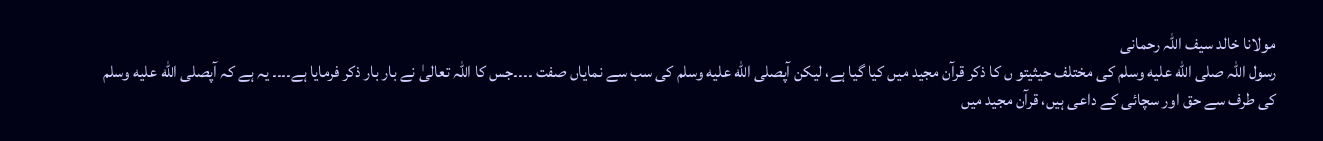مولانا خالد سیف اللہ رحمانی
رسول اللہ صلى الله عليه وسلم کی مختلف حیثیتو ں کا ذکر قرآن مجید میں کیا گیا ہے، لیکن آپصلى الله عليه وسلم کی سب سے نمایاں صفت ۔۔۔۔جس کا اللہ تعالیٰ نے بار بار ذکر فرمایا ہے۔۔۔۔ یہ ہے کہ آپصلى الله عليه وسلم کی طرف سے حق اور سچائی کے داعی ہیں، قرآن مجید میں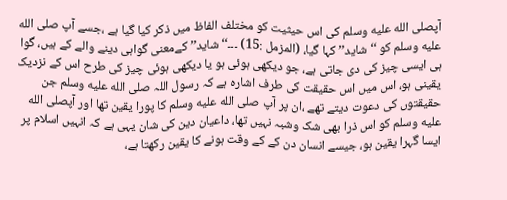آپصلى الله عليه وسلم کی اس حیثیت کو مختلف الفاظ میں ذکر کیا گیا ہے ،جسے آپ صلى الله عليه وسلم کو ‘‘شاید’’ کہا گیا، (المزمل :15) ۔۔۔‘‘شاید’’ کےمعنی گواہی دینے والے کے ہیں، گوا ہی ایسی چیز کی دی جاتی ہے، جو دیکھی ہوئی ہو یا دیکھی ہوئی چیز کی طرح اس کے نزدیک یقینی ہو، اس میں اس حقیقت کی طرف اشارہ ہے کہ رسول اللہ صلى الله عليه وسلم جن حقیقتوں کی دعوت دیتے تھے ،ان پر آپ صلى الله عليه وسلم کا پورا یقین تھا اور آپصلى الله عليه وسلم کو اس ذرا بھی شک وشبہ نہیں تھا، داعیان دین کی شان یہی ہے کہ انہیں اسلام پر ایسا گہرا یقین ہو، جیسے انسان دن کے کے وقت ہونے کا یقین رکھتا ہے،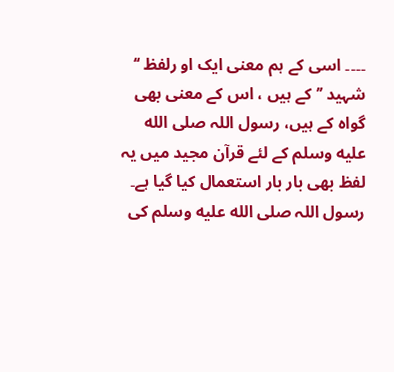۔۔۔۔ اسی کے ہم معنی ایک او رلفظ ‘‘ شہید ’’ کے ہیں ، اس کے معنی بھی گواہ کے ہیں، رسول اللہ صلى الله عليه وسلم کے لئے قرآن مجید میں یہ لفظ بھی بار بار استعمال کیا گیا ہے۔
رسول اللہ صلى الله عليه وسلم کی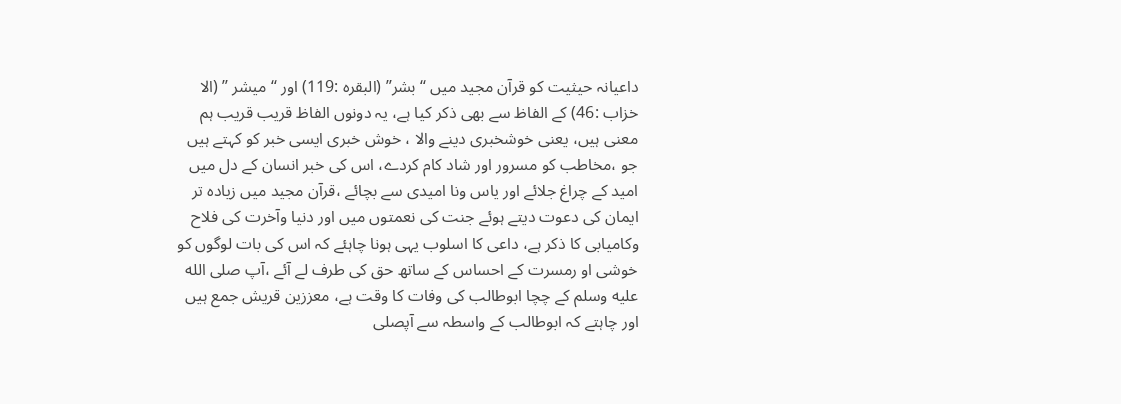داعیانہ حیثیت کو قرآن مجید میں ‘‘بشر’’ (البقرہ :119) اور ‘‘میشر ’’ (الا خزاب :46) کے الفاظ سے بھی ذکر کیا ہے، یہ دونوں الفاظ قریب قریب ہم معنی ہیں، یعنی خوشخبری دینے والا ، خوش خبری ایسی خبر کو کہتے ہیں جو ،مخاطب کو مسرور اور شاد کام کردے، اس کی خبر انسان کے دل میں امید کے چراغ جلائے اور یاس ونا امیدی سے بچائے ،قرآن مجید میں زیادہ تر ایمان کی دعوت دیتے ہوئے جنت کی نعمتوں میں اور دنیا وآخرت کی فلاح وکامیابی کا ذکر ہے، داعی کا اسلوب یہی ہونا چاہئے کہ اس کی بات لوگوں کو خوشی او رمسرت کے احساس کے ساتھ حق کی طرف لے آئے ،آپ صلى الله عليه وسلم کے چچا ابوطالب کی وفات کا وقت ہے، معززین قریش جمع ہیں اور چاہتے کہ ابوطالب کے واسطہ سے آپصلى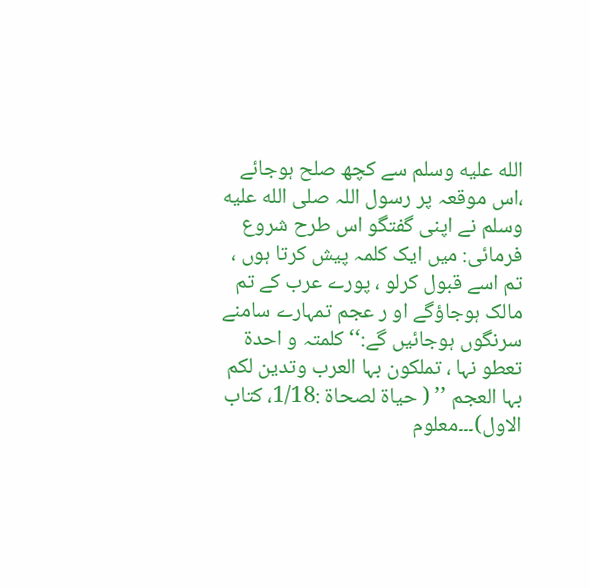الله عليه وسلم سے کچھ صلح ہوجائے ،اس موقعہ پر رسول اللہ صلى الله عليه وسلم نے اپنی گفتگو اس طرح شروع فرمائی: میں ایک کلمہ پیش کرتا ہوں ، تم اسے قبول کرلو ، پورے عرب کے تم مالک ہوجاؤگے او ر عجم تمہارے سامنے سرنگوں ہوجائیں گے:‘‘ کلمتہ و احدۃ تعطو نہا ، تملکون بہا العرب وتدین لکم بہا العجم ’’ ( حیاۃ لصحاۃ :1/18، کتاب الاول)۔۔۔معلوم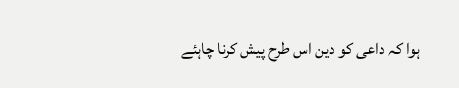ہوا کہ داعی کو دین اس طرح پیش کرنا چاہئے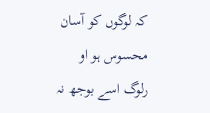کہ لوگوں کو آسان محسوس ہو او رلوگ اسے بوجھ نہ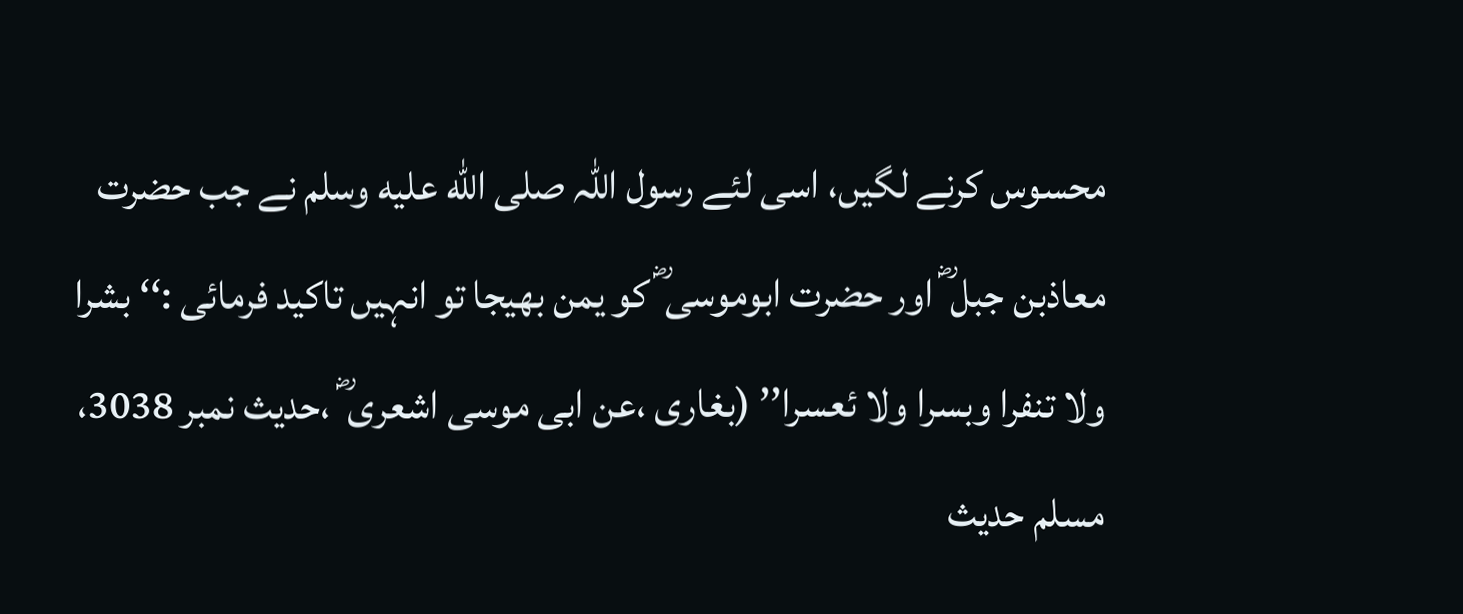محسوس کرنے لگیں، اسی لئے رسول اللہ صلى الله عليه وسلم نے جب حضرت معاذبن جبل ؓ اور حضرت ابوموسی ؓ کو یمن بھیجا تو انہیں تاکید فرمائی :‘‘ بشرا ولا تنفرا وبسرا ولا ئعسرا’’ (بغاری ،عن ابی موسی اشعری ؓ ،حدیث نمبر 3038، مسلم حدیث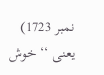نمبر 1723) یعنی ‘‘ خوش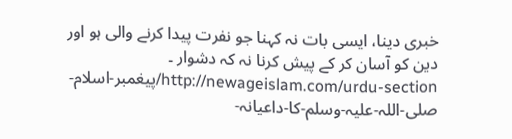خبری دینا، ایسی بات نہ کہنا جو نفرت پیدا کرنے والی ہو اور دین کو آسان کر کے پیش کرنا نہ کہ دشوار ۔
http://newageislam.com/urdu-section/پیغمبر-اسلام-صلی-اللہ-علیہ-وسلم-کا-داعیانہ-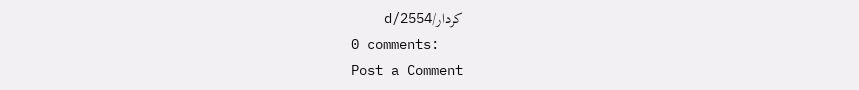کردار/d/2554
0 comments:
Post a Comment